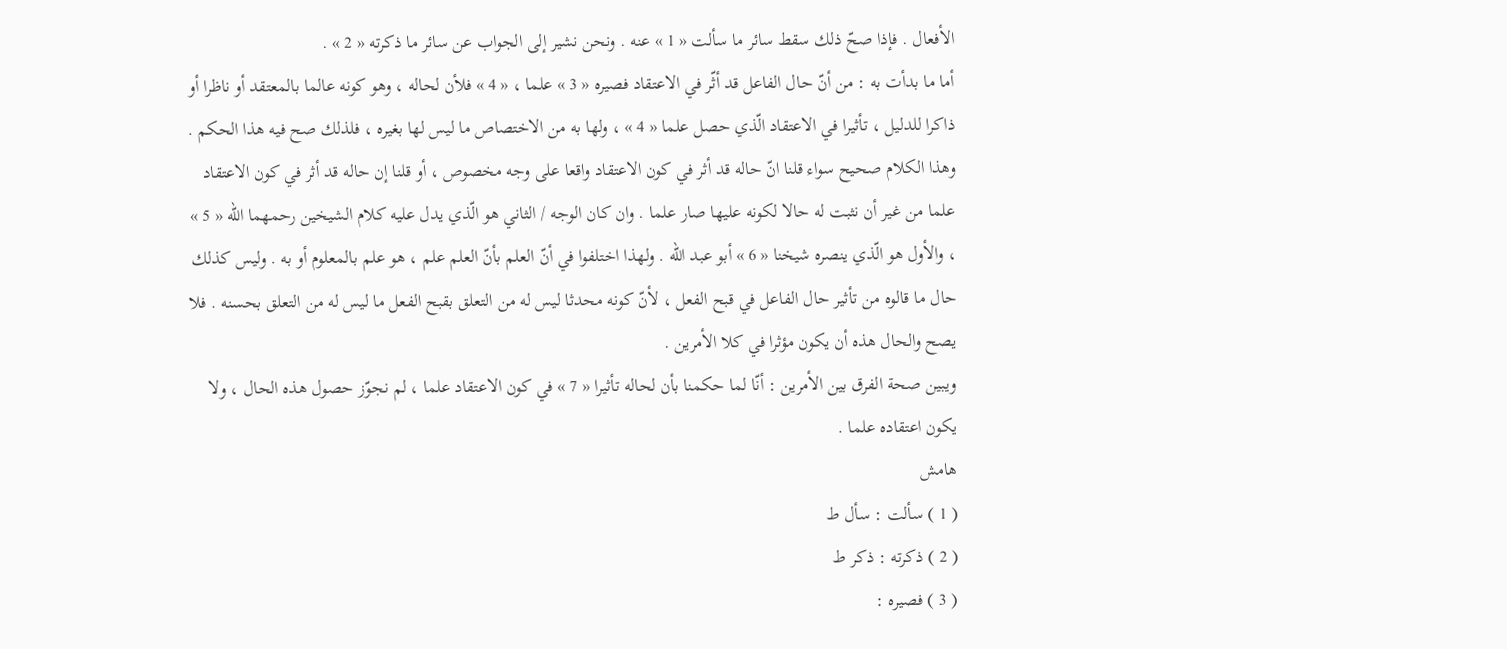الأفعال . فإذا صحّ ذلك سقط سائر ما سألت « 1 » عنه . ونحن نشير إلى الجواب عن سائر ما ذكرته « 2 » .
أما ما بدأت به : من أنّ حال الفاعل قد أثّر في الاعتقاد فصيره « 3 » علما ، « 4 » فلأن لحاله ، وهو كونه عالما بالمعتقد أو ناظرا أو ذاكرا للدليل ، تأثيرا في الاعتقاد الّذي حصل علما « 4 » ، ولها به من الاختصاص ما ليس لها بغيره ، فلذلك صح فيه هذا الحكم . وهذا الكلام صحيح سواء قلنا انّ حاله قد أثر في كون الاعتقاد واقعا على وجه مخصوص ، أو قلنا إن حاله قد أثر في كون الاعتقاد علما من غير أن نثبت له حالا لكونه عليها صار علما . وان كان الوجه / الثاني هو الّذي يدل عليه كلام الشيخين رحمهما اللّه « 5 » ، والأول هو الّذي ينصره شيخنا « 6 » أبو عبد اللّه . ولهذا اختلفوا في أنّ العلم بأنّ العلم علم ، هو علم بالمعلوم أو به . وليس كذلك حال ما قالوه من تأثير حال الفاعل في قبح الفعل ، لأنّ كونه محدثا ليس له من التعلق بقبح الفعل ما ليس له من التعلق بحسنه . فلا يصح والحال هذه أن يكون مؤثرا في كلا الأمرين .
ويبين صحة الفرق بين الأمرين : أنّا لما حكمنا بأن لحاله تأثيرا « 7 » في كون الاعتقاد علما ، لم نجوّز حصول هذه الحال ، ولا يكون اعتقاده علما .
هامش
( 1 ) سألت : سأل ط
( 2 ) ذكرته : ذكر ط
( 3 ) فصيره :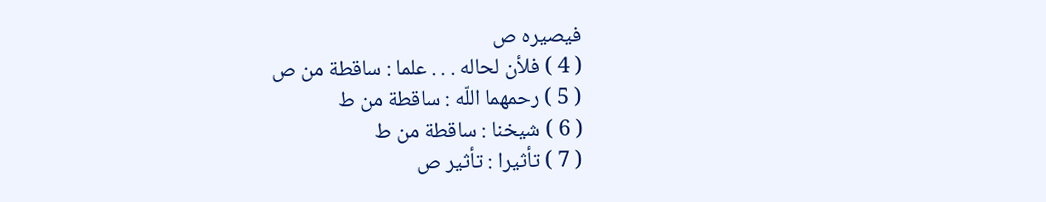فيصيره ص
( 4 ) فلأن لحاله . . . علما : ساقطة من ص
( 5 ) رحمهما اللّه : ساقطة من ط
( 6 ) شيخنا : ساقطة من ط
( 7 ) تأثيرا : تأثير ص